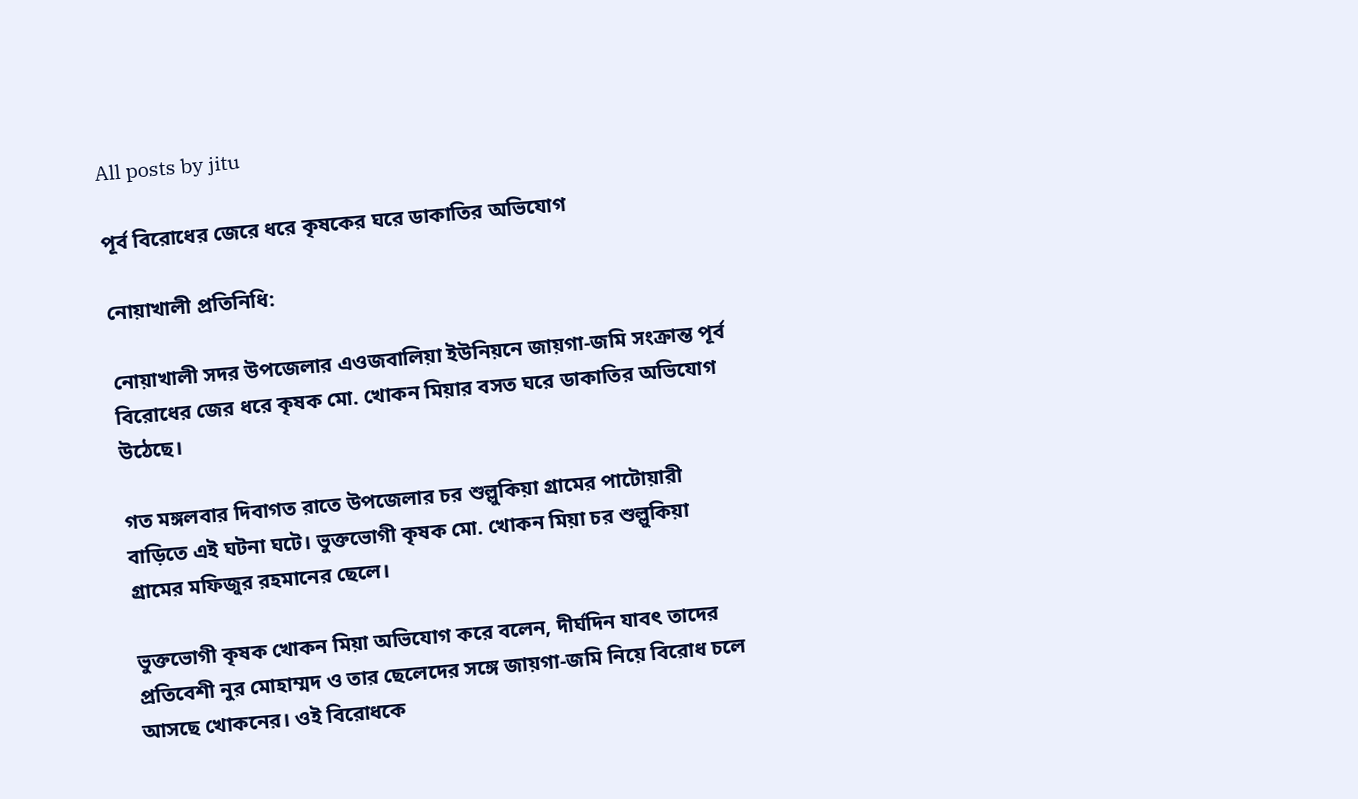All posts by jitu

পূর্ব বিরোধের জেরে ধরে কৃষকের ঘরে ডাকাতির অভিযোগ

নোয়াখালী প্রতিনিধি:

নোয়াখালী সদর উপজেলার এওজবালিয়া ইউনিয়নে জায়গা-জমি সংক্রান্ত পূর্ব বিরোধের জের ধরে কৃষক মো. খোকন মিয়ার বসত ঘরে ডাকাতির অভিযোগ উঠেছে।

গত মঙ্গলবার দিবাগত রাতে উপজেলার চর শুল্লুকিয়া গ্রামের পাটোয়ারী বাড়িতে এই ঘটনা ঘটে। ভুক্তভোগী কৃষক মো. খোকন মিয়া চর শুল্লুকিয়া গ্রামের মফিজুর রহমানের ছেলে।

ভুক্তভোগী কৃষক খোকন মিয়া অভিযোগ করে বলেন, দীর্ঘদিন যাবৎ তাদের প্রতিবেশী নুর মোহাম্মদ ও তার ছেলেদের সঙ্গে জায়গা-জমি নিয়ে বিরোধ চলে আসছে খোকনের। ওই বিরোধকে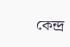কেন্দ্র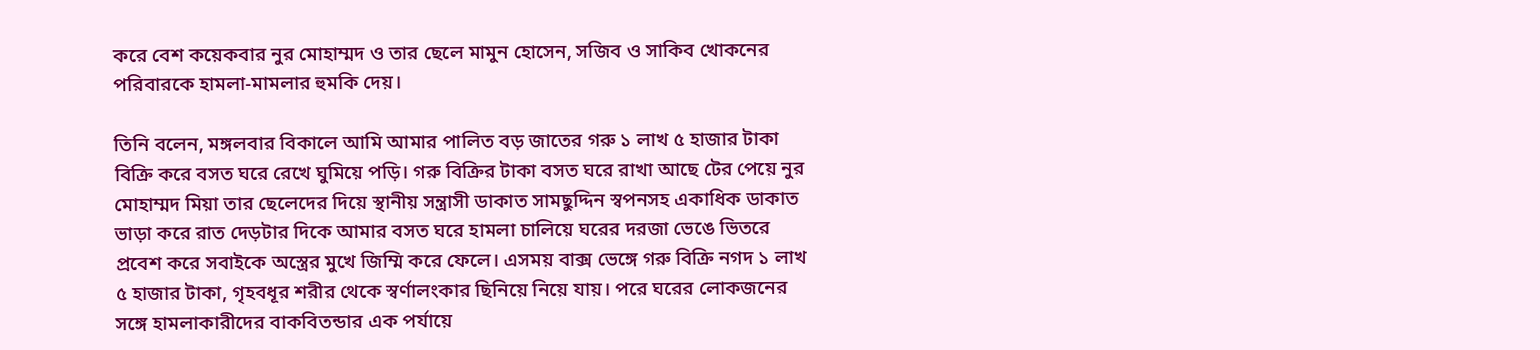করে বেশ কয়েকবার নুর মোহাম্মদ ও তার ছেলে মামুন হোসেন, সজিব ও সাকিব খোকনের পরিবারকে হামলা-মামলার হুমকি দেয়।

তিনি বলেন, মঙ্গলবার বিকালে আমি আমার পালিত বড় জাতের গরু ১ লাখ ৫ হাজার টাকা বিক্রি করে বসত ঘরে রেখে ঘুমিয়ে পড়ি। গরু বিক্রির টাকা বসত ঘরে রাখা আছে টের পেয়ে নুর মোহাম্মদ মিয়া তার ছেলেদের দিয়ে স্থানীয় সন্ত্রাসী ডাকাত সামছুদ্দিন স্বপনসহ একাধিক ডাকাত ভাড়া করে রাত দেড়টার দিকে আমার বসত ঘরে হামলা চালিয়ে ঘরের দরজা ভেঙে ভিতরে প্রবেশ করে সবাইকে অস্ত্রের মুখে জিম্মি করে ফেলে। এসময় বাক্স ভেঙ্গে গরু বিক্রি নগদ ১ লাখ ৫ হাজার টাকা, গৃহবধূর শরীর থেকে স্বর্ণালংকার ছিনিয়ে নিয়ে যায়। পরে ঘরের লোকজনের সঙ্গে হামলাকারীদের বাকবিতন্ডার এক পর্যায়ে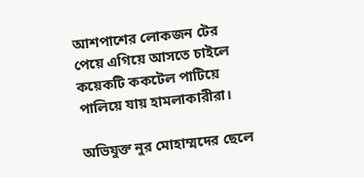আশপাশের লোকজন টের পেয়ে এগিয়ে আসতে চাইলে কয়েকটি ককটেল পাটিয়ে পালিয়ে যায় হামলাকারীরা।

অভিযুক্ত নুর মোহাম্মদের ছেলে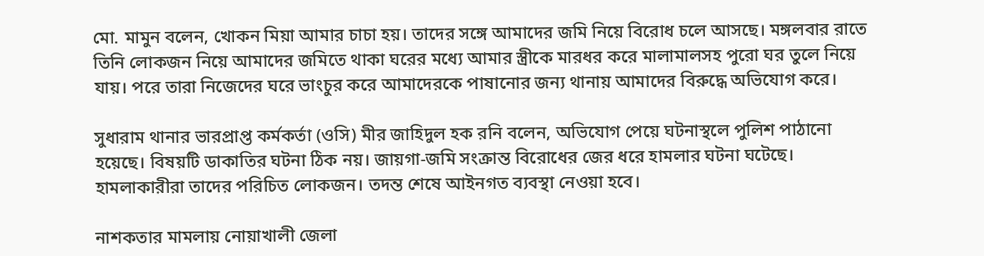মো. মামুন বলেন, খোকন মিয়া আমার চাচা হয়। তাদের সঙ্গে আমাদের জমি নিয়ে বিরোধ চলে আসছে। মঙ্গলবার রাতে তিনি লোকজন নিয়ে আমাদের জমিতে থাকা ঘরের মধ্যে আমার স্ত্রীকে মারধর করে মালামালসহ পুরো ঘর তুলে নিয়ে যায়। পরে তারা নিজেদের ঘরে ভাংচুর করে আমাদেরকে পাষানোর জন্য থানায় আমাদের বিরুদ্ধে অভিযোগ করে।

সুধারাম থানার ভারপ্রাপ্ত কর্মকর্তা (ওসি) মীর জাহিদুল হক রনি বলেন, অভিযোগ পেয়ে ঘটনাস্থলে পুলিশ পাঠানো হয়েছে। বিষয়টি ডাকাতির ঘটনা ঠিক নয়। জায়গা-জমি সংক্রান্ত বিরোধের জের ধরে হামলার ঘটনা ঘটেছে। হামলাকারীরা তাদের পরিচিত লোকজন। তদন্ত শেষে আইনগত ব্যবস্থা নেওয়া হবে।

নাশকতার মামলায় নোয়াখালী জেলা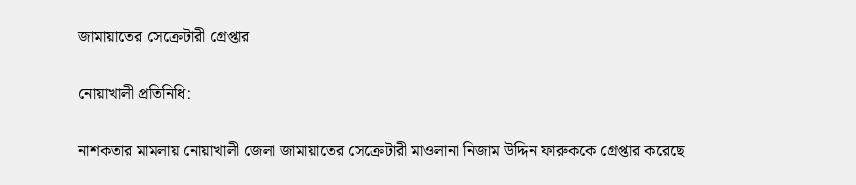জামায়াতের সেক্রেটারী গ্রেপ্তার

নোয়াখালী প্রতিনিধি:

নাশকতার মামলায় নোয়াখালী জেলা জামায়াতের সেক্রেটারী মাওলানা নিজাম উদ্দিন ফারুককে গ্রেপ্তার করেছে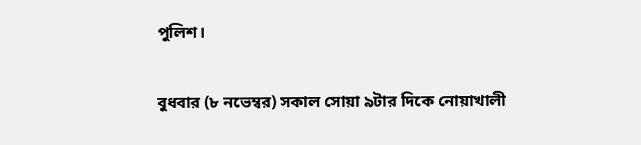পুলিশ।

বুধবার (৮ নভেম্বর) সকাল সোয়া ৯টার দিকে নোয়াখালী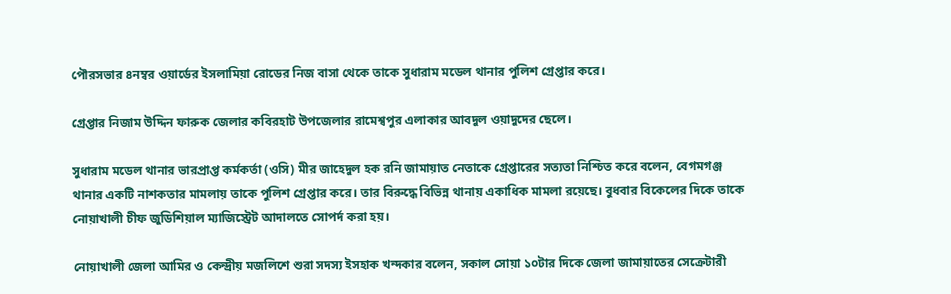পৌরসভার ৪নম্বর ওয়ার্ডের ইসলামিয়া রোডের নিজ বাসা থেকে তাকে সুধারাম মডেল থানার পুলিশ গ্রেপ্তার করে।

গ্রেপ্তার নিজাম উদ্দিন ফারুক জেলার কবিরহাট উপজেলার রামেশ্বপুর এলাকার আবদুল ওয়াদুদের ছেলে।

সুধারাম মডেল থানার ভারপ্রাপ্ত কর্মকর্তা (ওসি) মীর জাহেদুল হক রনি জামায়াত নেতাকে গ্রেপ্তারের সত্যতা নিশ্চিত করে বলেন, বেগমগঞ্জ থানার একটি নাশকতার মামলায় তাকে পুলিশ গ্রেপ্তার করে। তার বিরুদ্ধে বিভিন্ন থানায় একাধিক মামলা রয়েছে। বুধবার বিকেলের দিকে তাকে নোয়াখালী চীফ জুডিশিয়াল ম্যাজিস্ট্রেট আদালতে সোপর্দ করা হয়।

নোয়াখালী জেলা আমির ও কেন্দ্রীয় মজলিশে শুরা সদস্য ইসহাক খন্দকার বলেন, সকাল সোয়া ১০টার দিকে জেলা জামায়াতের সেক্রেটারী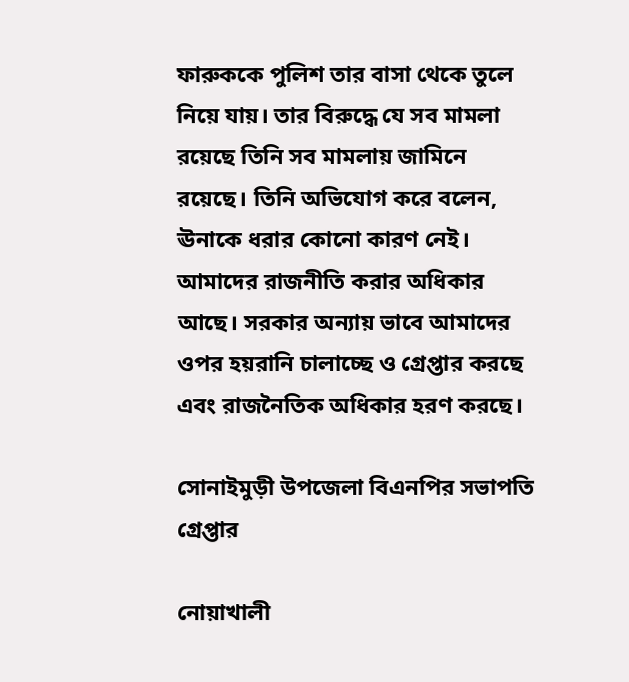ফারুককে পুলিশ তার বাসা থেকে তুলে নিয়ে যায়। তার বিরুদ্ধে যে সব মামলা রয়েছে তিনি সব মামলায় জামিনে রয়েছে। তিনি অভিযোগ করে বলেন, ঊনাকে ধরার কোনো কারণ নেই। আমাদের রাজনীতি করার অধিকার আছে। সরকার অন্যায় ভাবে আমাদের ওপর হয়রানি চালাচ্ছে ও গ্রেপ্তার করছে এবং রাজনৈতিক অধিকার হরণ করছে।

সোনাইমুড়ী উপজেলা বিএনপির সভাপতি গ্রেপ্তার

নোয়াখালী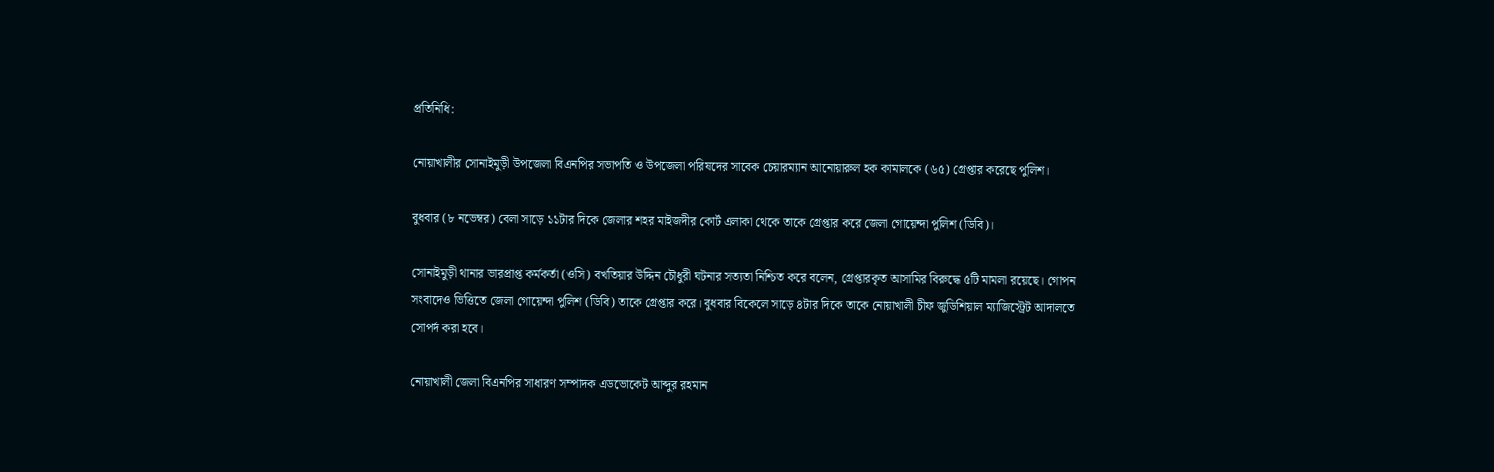প্রতিনিধি:

নোয়াখালীর সোনাইমুড়ী উপজেলা বিএনপির সভাপতি ও উপজেলা পরিষদের সাবেক চেয়ারম্যান আনোয়ারুল হক কামালকে (৬৫) গ্রেপ্তার করেছে পুলিশ।

বুধবার (৮ নভেম্বর) বেলা সাড়ে ১১টার দিকে জেলার শহর মাইজদীর কোর্ট এলাকা থেকে তাকে গ্রেপ্তার করে জেলা গোয়েন্দা পুলিশ (ডিবি)।

সোনাইমুড়ী থানার ভারপ্রাপ্ত কর্মকর্তা (ওসি) বখতিয়ার উদ্দিন চৌধুরী ঘটনার সত্যতা নিশ্চিত করে বলেন, গ্রেপ্তারকৃত আসামির বিরুদ্ধে ৫টি মামলা রয়েছে। গোপন সংবাদেও ভিত্তিতে জেলা গোয়েন্দা পুলিশ (ডিবি) তাকে গ্রেপ্তার করে। বুধবার বিকেলে সাড়ে ৪টার দিকে তাকে নোয়াখালী চীফ জুডিশিয়াল ম্যাজিস্ট্রেট আদালতে সোপর্দ করা হবে।

নোয়াখালী জেলা বিএনপির সাধারণ সম্পাদক এডভোকেট আব্দুর রহমান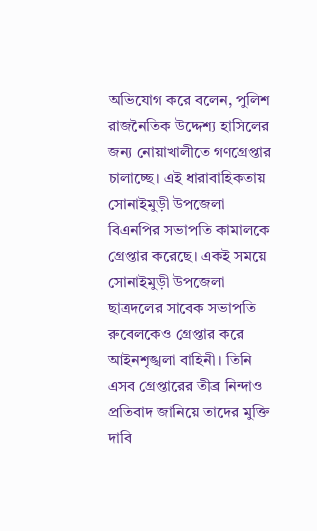অভিযোগ করে বলেন, পুলিশ রাজনৈতিক উদ্দেশ্য হাসিলের জন্য নোয়াখালীতে গণগ্রেপ্তার চালাচ্ছে। এই ধারাবাহিকতায় সোনাইমুড়ী উপজেলা বিএনপির সভাপতি কামালকে গ্রেপ্তার করেছে। একই সময়ে সোনাইমুড়ী উপজেলা ছাত্রদলের সাবেক সভাপতি রুবেলকেও গ্রেপ্তার করে আইনশৃঙ্খলা বাহিনী। তিনি এসব গ্রেপ্তারের তীব্র নিন্দাও প্রতিবাদ জানিয়ে তাদের মুক্তি দাবি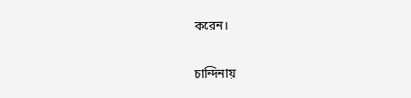করেন।

চান্দিনায়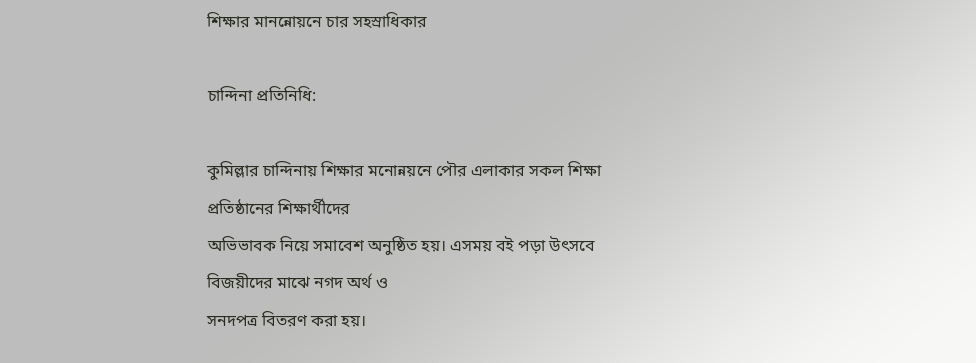শিক্ষার মানন্নোয়নে চার সহস্রাধিকার

চান্দিনা প্রতিনিধি:

কুমিল্লার চান্দিনায় শিক্ষার মনোন্নয়নে পৌর এলাকার সকল শিক্ষা প্রতিষ্ঠানের শিক্ষার্থীদের
অভিভাবক নিয়ে সমাবেশ অনুষ্ঠিত হয়। এসময় বই পড়া উৎসবে বিজয়ীদের মাঝে নগদ অর্থ ও
সনদপত্র বিতরণ করা হয়।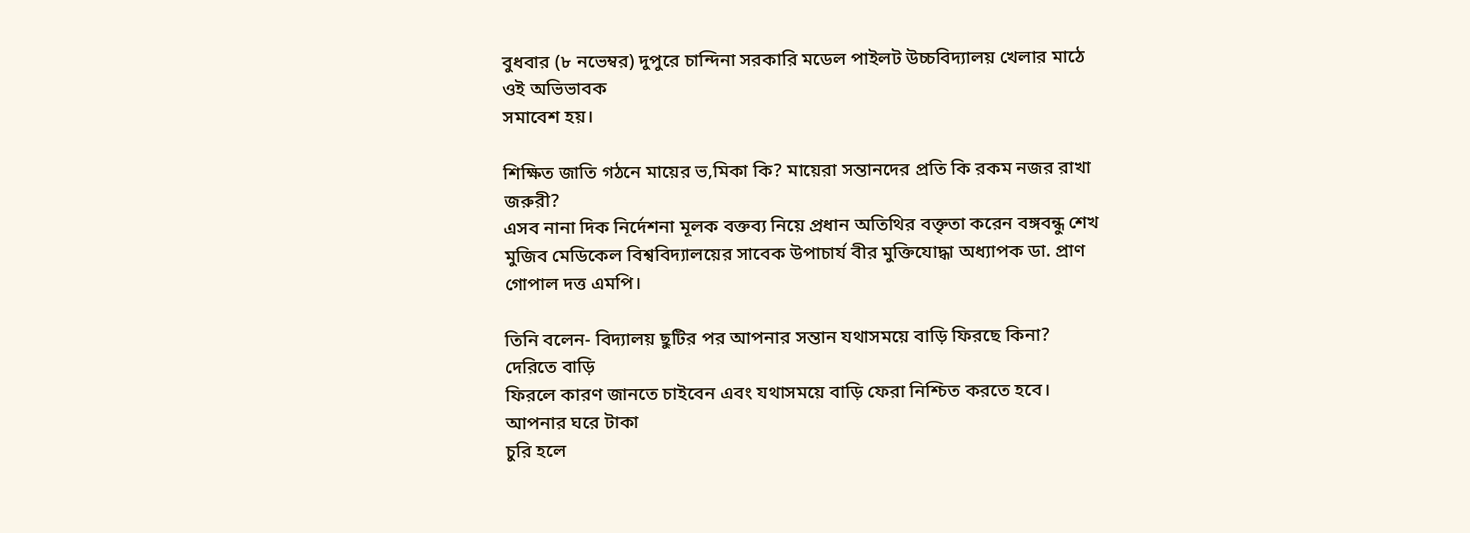বুধবার (৮ নভেম্বর) দুপুরে চান্দিনা সরকারি মডেল পাইলট উচ্চবিদ্যালয় খেলার মাঠে ওই অভিভাবক
সমাবেশ হয়।

শিক্ষিত জাতি গঠনে মায়ের ভ‚মিকা কি? মায়েরা সন্তানদের প্রতি কি রকম নজর রাখা জরুরী?
এসব নানা দিক নির্দেশনা মূলক বক্তব্য নিয়ে প্রধান অতিথির বক্তৃতা করেন বঙ্গবন্ধু শেখ
মুজিব মেডিকেল বিশ্ববিদ্যালয়ের সাবেক উপাচার্য বীর মুক্তিযোদ্ধা অধ্যাপক ডা. প্রাণ
গোপাল দত্ত এমপি।

তিনি বলেন- বিদ্যালয় ছুটির পর আপনার সন্তান যথাসময়ে বাড়ি ফিরছে কিনা? দেরিতে বাড়ি
ফিরলে কারণ জানতে চাইবেন এবং যথাসময়ে বাড়ি ফেরা নিশ্চিত করতে হবে। আপনার ঘরে টাকা
চুরি হলে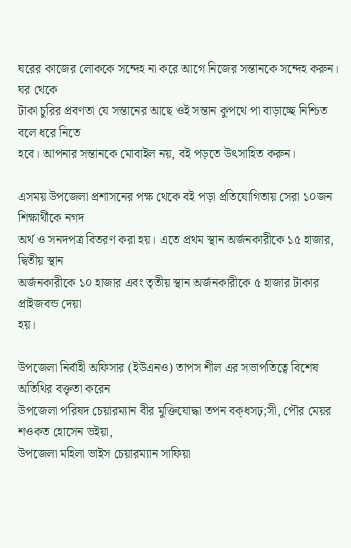ঘরের কাজের লোককে সন্দেহ না করে আগে নিজের সন্তানকে সন্দেহ করুন। ঘর থেকে
টাকা চুরির প্রবণতা যে সন্তানের আছে ওই সন্তান কুপথে পা বাড়াচ্ছে নিশ্চিত বলে ধরে নিতে
হবে। আপনার সন্তানকে মোবাইল নয়, বই পড়তে উৎসাহিত করুন।

এসময় উপজেলা প্রশাসনের পক্ষ থেকে বই পড়া প্রতিযোগিতায় সেরা ১০জন শিক্ষার্থীকে নগদ
অর্থ ও সনদপত্র বিতরণ করা হয়। এতে প্রথম স্থান অর্জনকারীকে ১৫ হাজার, দ্বিতীয় স্থান
অর্জনকারীকে ১০ হাজার এবং তৃতীয় স্থান অর্জনকারীকে ৫ হাজার টাকার প্রাইজবন্ড দেয়া
হয়।

উপজেলা নির্বাহী অফিসার (ইউএনও) তাপস শীল এর সভাপতিত্বে বিশেষ অতিথির বক্তৃতা করেন
উপজেলা পরিষদ চেয়ারম্যান বীর মুক্তিযোদ্ধা তপন বক্ধসঢ়;সী, পৌর মেয়র শওকত হোসেন ভইয়া,
উপজেলা মহিলা ভাইস চেয়ারম্যান সাফিয়া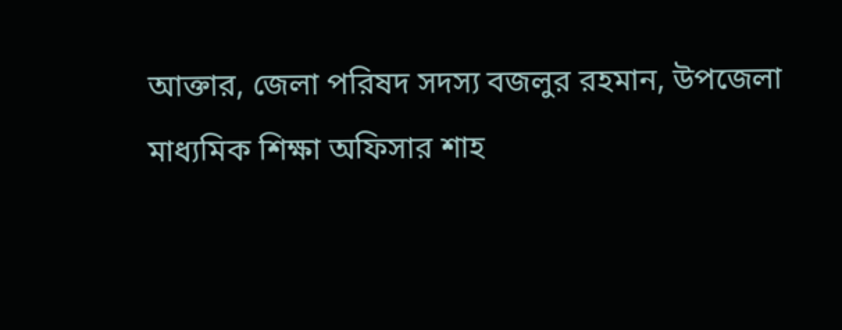আক্তার, জেলা পরিষদ সদস্য বজলুর রহমান, উপজেলা
মাধ্যমিক শিক্ষা অফিসার শাহ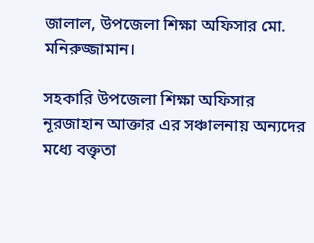জালাল, উপজেলা শিক্ষা অফিসার মো. মনিরুজ্জামান।

সহকারি উপজেলা শিক্ষা অফিসার নূরজাহান আক্তার এর সঞ্চালনায় অন্যদের মধ্যে বক্তৃতা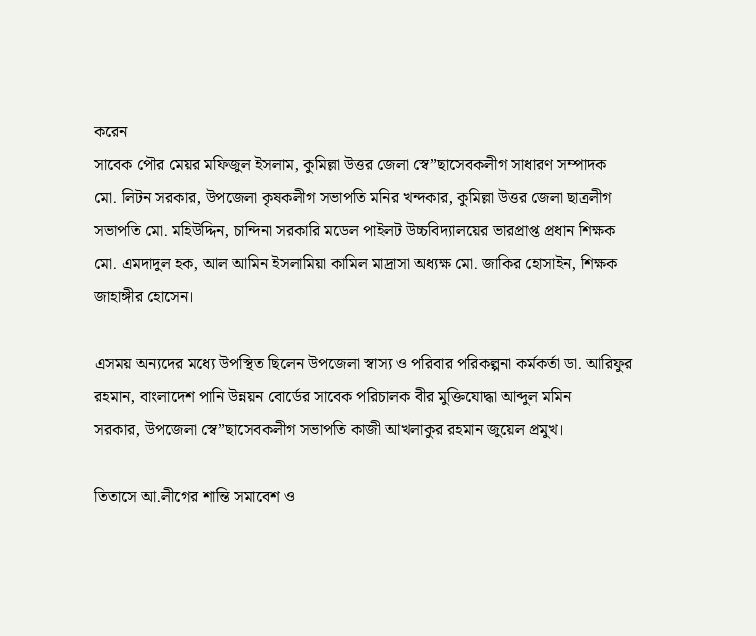করেন
সাবেক পৌর মেয়র মফিজুল ইসলাম, কুমিল্লা উত্তর জেলা স্বে”ছাসেবকলীগ সাধারণ সম্পাদক
মো. লিটন সরকার, উপজেলা কৃষকলীগ সভাপতি মনির খন্দকার, কুমিল্লা উত্তর জেলা ছাত্রলীগ
সভাপতি মো. মহিউদ্দিন, চান্দিনা সরকারি মডেল পাইলট উচ্চবিদ্যালয়ের ভারপ্রাপ্ত প্রধান শিক্ষক
মো. এমদাদুল হক, আল আমিন ইসলামিয়া কামিল মাদ্রাসা অধ্যক্ষ মো. জাকির হোসাইন, শিক্ষক
জাহাঙ্গীর হোসেন।

এসময় অন্যদের মধ্যে উপস্থিত ছিলেন উপজেলা স্বাস্য ও পরিবার পরিকল্পনা কর্মকর্তা ডা. আরিফুর
রহমান, বাংলাদেশ পানি উন্নয়ন বোর্ডের সাবেক পরিচালক বীর মুক্তিযোদ্ধা আব্দুল মমিন
সরকার, উপজেলা স্বে”ছাসেবকলীগ সভাপতি কাজী আখলাকুর রহমান জুয়েল প্রমুখ।

তিতাসে আ.লীগের শান্তি সমাবেশ ও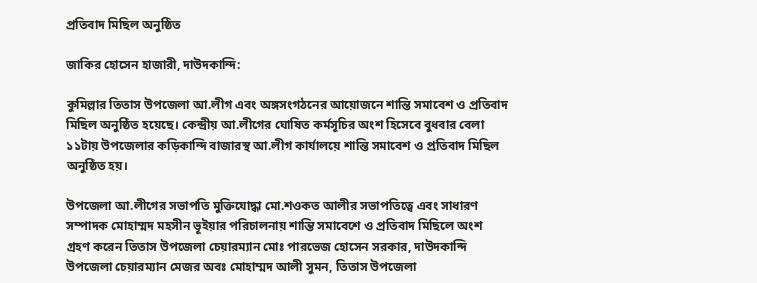প্রতিবাদ মিছিল অনুষ্ঠিত

জাকির হোসেন হাজারী, দাউদকান্দি:

কুমিল্লার তিতাস উপজেলা আ.লীগ এবং অঙ্গসংগঠনের আয়োজনে শান্তি সমাবেশ ও প্রতিবাদ মিছিল অনুষ্ঠিত হয়েছে। কেন্দ্রীয় আ.লীগের ঘোষিত কর্মসূচির অংশ হিসেবে বুধবার বেলা ১১টায় উপজেলার কড়িকান্দি বাজারস্থ আ.লীগ কার্যালয়ে শান্তি সমাবেশ ও প্রতিবাদ মিছিল অনুষ্ঠিত হয়।

উপজেলা আ.লীগের সভাপতি মুক্তিযোদ্ধা মো.শওকত আলীর সভাপতিত্বে এবং সাধারণ সম্পাদক মোহাম্মদ মহসীন ভূইয়ার পরিচালনায় শান্তি সমাবেশে ও প্রতিবাদ মিছিলে অংশ গ্রহণ করেন তিতাস উপজেলা চেয়ারম্যান মোঃ পারভেজ হোসেন সরকার, দাউদকান্দি উপজেলা চেয়ারম্যান মেজর অবঃ মোহাম্মদ আলী সুমন, তিতাস উপজেলা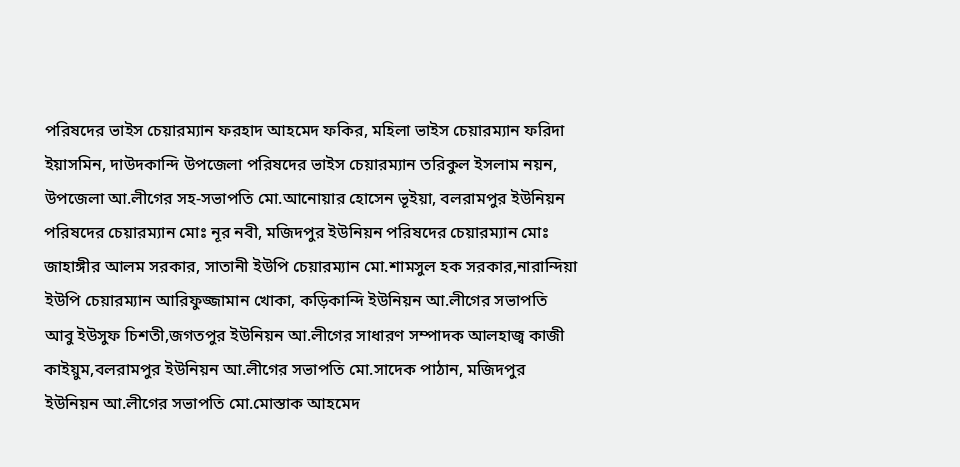পরিষদের ভাইস চেয়ারম্যান ফরহাদ আহমেদ ফকির, মহিলা ভাইস চেয়ারম্যান ফরিদা ইয়াসমিন, দাউদকান্দি উপজেলা পরিষদের ভাইস চেয়ারম্যান তরিকুল ইসলাম নয়ন, উপজেলা আ.লীগের সহ-সভাপতি মো.আনোয়ার হোসেন ভূইয়া, বলরামপুর ইউনিয়ন পরিষদের চেয়ারম্যান মোঃ নূর নবী, মজিদপুর ইউনিয়ন পরিষদের চেয়ারম্যান মোঃ জাহাঙ্গীর আলম সরকার, সাতানী ইউপি চেয়ারম্যান মো.শামসুল হক সরকার,নারান্দিয়া ইউপি চেয়ারম্যান আরিফুজ্জামান খোকা, কড়িকান্দি ইউনিয়ন আ.লীগের সভাপতি আবু ইউসুফ চিশতী,জগতপুর ইউনিয়ন আ.লীগের সাধারণ সম্পাদক আলহাজ্ব কাজী কাইয়ুম,বলরামপুর ইউনিয়ন আ.লীগের সভাপতি মো.সাদেক পাঠান, মজিদপুর ইউনিয়ন আ.লীগের সভাপতি মো.মোস্তাক আহমেদ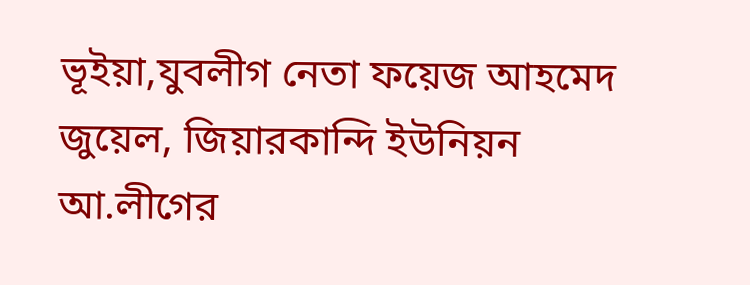ভূইয়া,যুবলীগ নেতা ফয়েজ আহমেদ জুয়েল, জিয়ারকান্দি ইউনিয়ন আ.লীগের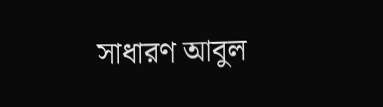সাধারণ আবুল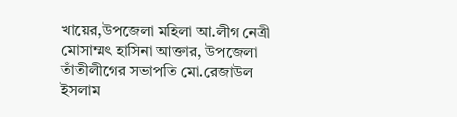খায়ের,উপজেলা মহিলা আ.লীগ নেত্রী মোসাম্মৎ হাসিনা আক্তার, উপজেলা তাঁতীলীগের সভাপতি মো.রেজাউল ইসলাম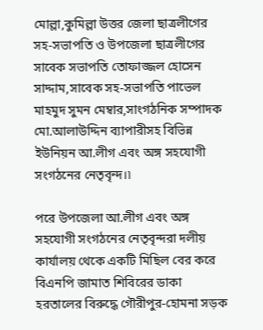মোল্লা,কুমিল্লা উত্তর জেলা ছাত্রলীগের সহ-সভাপতি ও উপজেলা ছাত্রলীগের সাবেক সভাপতি তোফাজ্জল হোসেন সাদ্দাম,সাবেক সহ-সভাপতি পাভেল মাহমুদ সুমন মেম্বার,সাংগঠনিক সম্পাদক মো.আলাউদ্দিন ব্যাপারীসহ বিভিন্ন ইউনিয়ন আ.লীগ এবং অঙ্গ সহযোগী সংগঠনের নেতৃবৃন্দ।৷

পরে উপজেলা আ.লীগ এবং অঙ্গ সহযোগী সংগঠনের নেতৃবৃন্দরা দলীয় কার্যালয় থেকে একটি মিছিল বের করে বিএনপি জামাত শিবিরের ডাকা হরতালের বিরুদ্ধে গৌরীপুর-হোমনা সড়ক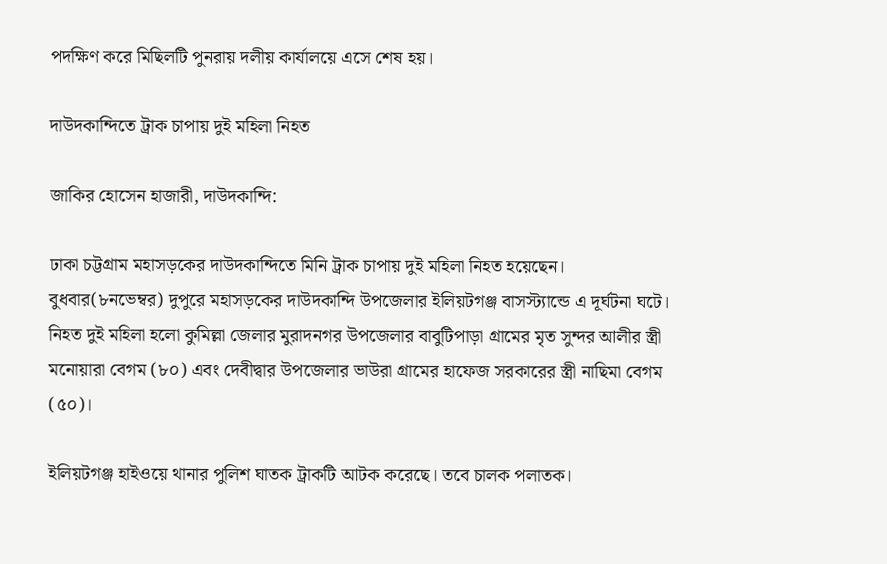পদক্ষিণ করে মিছিলটি পুনরায় দলীয় কার্যালয়ে এসে শেষ হয়।

দাউদকান্দিতে ট্রাক চাপায় দুই মহিলা নিহত

জাকির হোসেন হাজারী, দাউদকান্দি:

ঢাকা চট্টগ্রাম মহাসড়কের দাউদকান্দিতে মিনি ট্রাক চাপায় দুই মহিলা নিহত হয়েছেন। বুধবার(৮নভেম্বর) দুপুরে মহাসড়কের দাউদকান্দি উপজেলার ইলিয়টগঞ্জ বাসস্ট্যান্ডে এ দূর্ঘটনা ঘটে। নিহত দুই মহিলা হলো কুমিল্লা জেলার মুরাদনগর উপজেলার বাবুটিপাড়া গ্রামের মৃত সুন্দর আলীর স্ত্রী মনোয়ারা বেগম (৮০) এবং দেবীদ্বার উপজেলার ভাউরা গ্রামের হাফেজ সরকারের স্ত্রী নাছিমা বেগম (৫০)।

ইলিয়টগঞ্জ হাইওয়ে থানার পুলিশ ঘাতক ট্রাকটি আটক করেছে। তবে চালক পলাতক।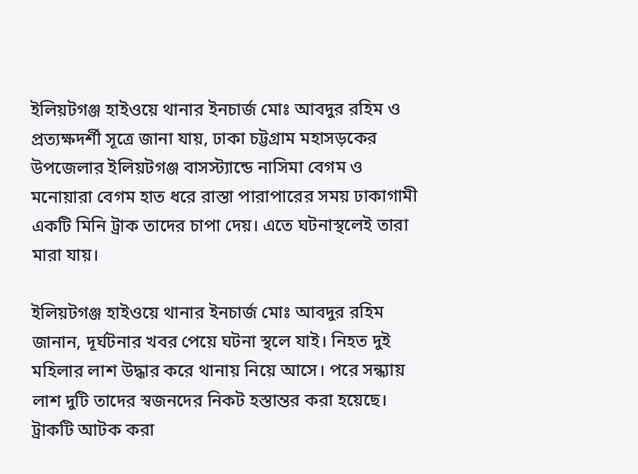ইলিয়টগঞ্জ হাইওয়ে থানার ইনচার্জ মোঃ আবদুর রহিম ও প্রত্যক্ষদর্শী সূত্রে জানা যায়, ঢাকা চট্টগ্রাম মহাসড়কের উপজেলার ইলিয়টগঞ্জ বাসস্ট্যান্ডে নাসিমা বেগম ও মনোয়ারা বেগম হাত ধরে রাস্তা পারাপারের সময় ঢাকাগামী একটি মিনি ট্রাক তাদের চাপা দেয়। এতে ঘটনাস্থলেই তারা মারা যায়।

ইলিয়টগঞ্জ হাইওয়ে থানার ইনচার্জ মোঃ আবদুর রহিম জানান, দূর্ঘটনার খবর পেয়ে ঘটনা স্থলে যাই। নিহত দুই মহিলার লাশ উদ্ধার করে থানায় নিয়ে আসে। পরে সন্ধ্যায় লাশ দুটি তাদের স্বজনদের নিকট হস্তান্তর করা হয়েছে। ট্রাকটি আটক করা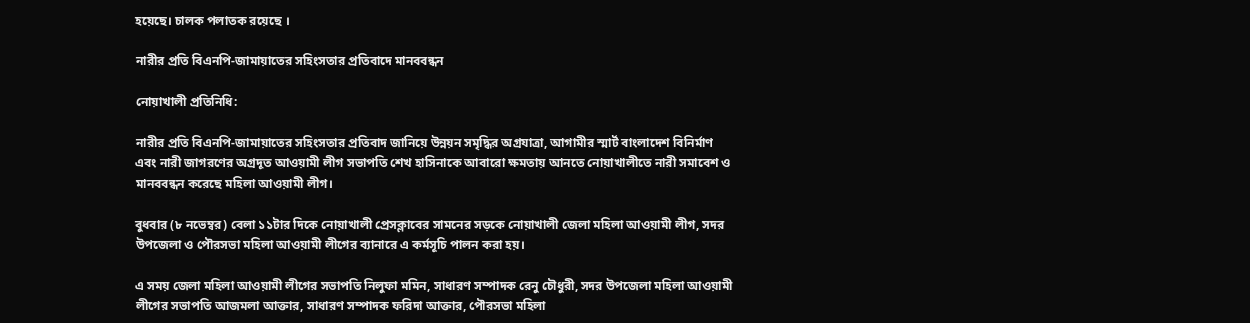হয়েছে। চালক পলাতক রয়েছে ।

নারীর প্রতি বিএনপি-জামায়াতের সহিংসতার প্রতিবাদে মানববন্ধন

নোয়াখালী প্রতিনিধি:

নারীর প্রতি বিএনপি-জামায়াতের সহিংসতার প্রতিবাদ জানিয়ে উন্নয়ন সমৃদ্ধির অগ্রযাত্রা, আগামীর স্মার্ট বাংলাদেশ বিনির্মাণ এবং নারী জাগরণের অগ্রদূত আওয়ামী লীগ সভাপতি শেখ হাসিনাকে আবারো ক্ষমতায় আনতে নোয়াখালীতে নারী সমাবেশ ও মানববন্ধন করেছে মহিলা আওয়ামী লীগ।

বুধবার (৮ নভেম্বর) বেলা ১১টার দিকে নোয়াখালী প্রেসক্লাবের সামনের সড়কে নোয়াখালী জেলা মহিলা আওয়ামী লীগ, সদর উপজেলা ও পৌরসভা মহিলা আওয়ামী লীগের ব্যানারে এ কর্মসূচি পালন করা হয়।

এ সময় জেলা মহিলা আওয়ামী লীগের সভাপতি নিলুফা মমিন, সাধারণ সম্পাদক রেনু চৌধুরী, সদর উপজেলা মহিলা আওয়ামী লীগের সভাপতি আজমলা আক্তার, সাধারণ সম্পাদক ফরিদা আক্তার, পৌরসভা মহিলা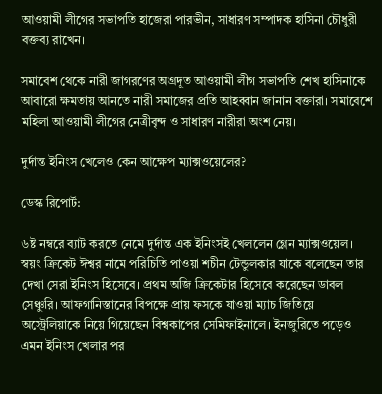আওয়ামী লীগের সভাপতি হাজেরা পারভীন, সাধারণ সম্পাদক হাসিনা চৌধুরী বক্তব্য রাখেন।

সমাবেশ থেকে নারী জাগরণের অগ্রদূত আওয়ামী লীগ সভাপতি শেখ হাসিনাকে আবারো ক্ষমতায় আনতে নারী সমাজের প্রতি আহব্বান জানান বক্তারা। সমাবেশে মহিলা আওয়ামী লীগের নেত্রীবৃন্দ ও সাধারণ নারীরা অংশ নেয়।

দুর্দান্ত ইনিংস খেলেও কেন আক্ষেপ ম্যাক্সওয়েলের?

ডেস্ক রিপোর্ট:

৬ষ্ট নম্বরে ব্যাট করতে নেমে দুর্দান্ত এক ইনিংসই খেললেন গ্লেন ম্যাক্সওয়েল। স্বয়ং ক্রিকেট ঈশ্বর নামে পরিচিতি পাওয়া শচীন টেন্ডুলকার যাকে বলেছেন তার দেখা সেরা ইনিংস হিসেবে। প্রথম অজি ক্রিকেটার হিসেবে করেছেন ডাবল সেঞ্চুরি। আফগানিস্তানের বিপক্ষে প্রায় ফসকে যাওয়া ম্যাচ জিতিয়ে অস্ট্রেলিয়াকে নিয়ে গিয়েছেন বিশ্বকাপের সেমিফাইনালে। ইনজুরিতে পড়েও এমন ইনিংস খেলার পর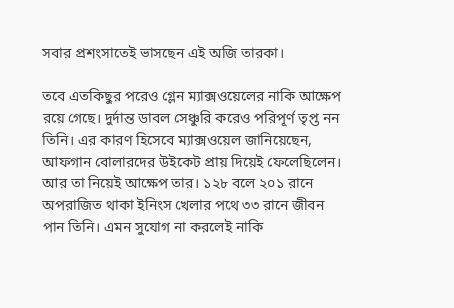সবার প্রশংসাতেই ভাসছেন এই অজি তারকা।

তবে এতকিছুর পরেও গ্লেন ম্যাক্সওয়েলের নাকি আক্ষেপ রয়ে গেছে। দুর্দান্ত ডাবল সেঞ্চুরি করেও পরিপূর্ণ তৃপ্ত নন তিনি। এর কারণ হিসেবে ম্যাক্সওয়েল জানিয়েছেন, আফগান বোলারদের উইকেট প্রায় দিয়েই ফেলেছিলেন। আর তা নিয়েই আক্ষেপ তার। ১২৮ বলে ২০১ রানে অপরাজিত থাকা ইনিংস খেলার পথে ৩৩ রানে জীবন পান তিনি। এমন সুযোগ না করলেই নাকি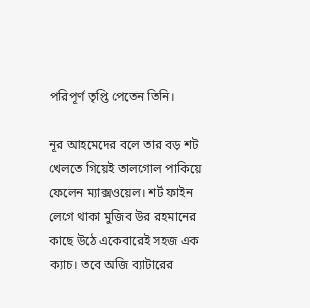পরিপূর্ণ তৃপ্তি পেতেন তিনি।

নূর আহমেদের বলে তার বড় শট খেলতে গিয়েই তালগোল পাকিয়ে ফেলেন ম্যাক্সওয়েল। শর্ট ফাইন লেগে থাকা মুজিব উর রহমানের কাছে উঠে একেবারেই সহজ এক ক্যাচ। তবে অজি ব্যাটারের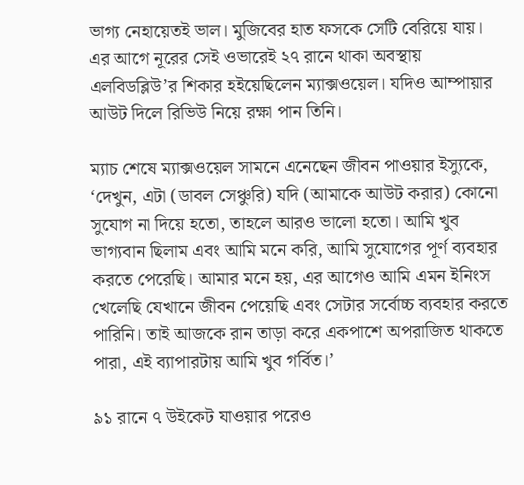ভাগ্য নেহায়েতই ভাল। মুজিবের হাত ফসকে সেটি বেরিয়ে যায়। এর আগে নূরের সেই ওভারেই ২৭ রানে থাকা অবস্থায় এলবিডব্লিউ’র শিকার হইয়েছিলেন ম্যাক্সওয়েল। যদিও আম্পায়ার আউট দিলে রিভিউ নিয়ে রক্ষা পান তিনি।

ম্যাচ শেষে ম্যাক্সওয়েল সামনে এনেছেন জীবন পাওয়ার ইস্যুকে, ‘দেখুন, এটা (ডাবল সেঞ্চুরি) যদি (আমাকে আউট করার) কোনো সুযোগ না দিয়ে হতো, তাহলে আরও ভালো হতো। আমি খুব ভাগ্যবান ছিলাম এবং আমি মনে করি, আমি সুযোগের পূর্ণ ব্যবহার করতে পেরেছি। আমার মনে হয়, এর আগেও আমি এমন ইনিংস খেলেছি যেখানে জীবন পেয়েছি এবং সেটার সর্বোচ্চ ব্যবহার করতে পারিনি। তাই আজকে রান তাড়া করে একপাশে অপরাজিত থাকতে পারা, এই ব্যাপারটায় আমি খুব গর্বিত।’

৯১ রানে ৭ উইকেট যাওয়ার পরেও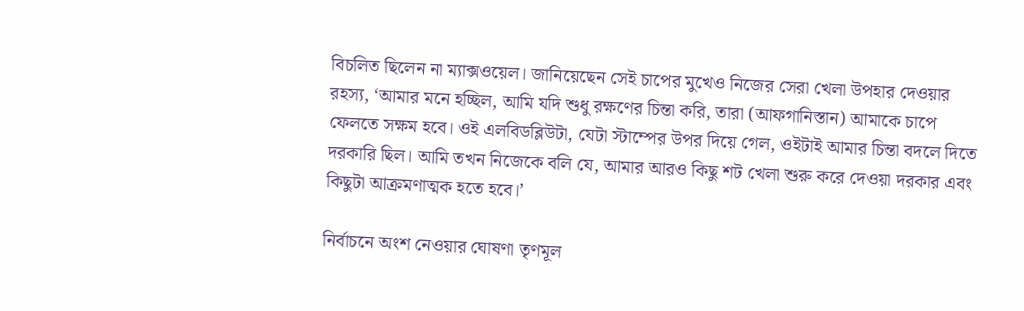বিচলিত ছিলেন না ম্যাক্সওয়েল। জানিয়েছেন সেই চাপের মুখেও নিজের সেরা খেলা উপহার দেওয়ার রহস্য, ‘আমার মনে হচ্ছিল, আমি যদি শুধু রক্ষণের চিন্তা করি, তারা (আফগানিস্তান) আমাকে চাপে ফেলতে সক্ষম হবে। ওই এলবিডব্লিউটা, যেটা স্টাম্পের উপর দিয়ে গেল, ওইটাই আমার চিন্তা বদলে দিতে দরকারি ছিল। আমি তখন নিজেকে বলি যে, আমার আরও কিছু শট খেলা শুরু করে দেওয়া দরকার এবং কিছুটা আক্রমণাত্মক হতে হবে।’

নির্বাচনে অংশ নেওয়ার ঘোষণা তৃণমূল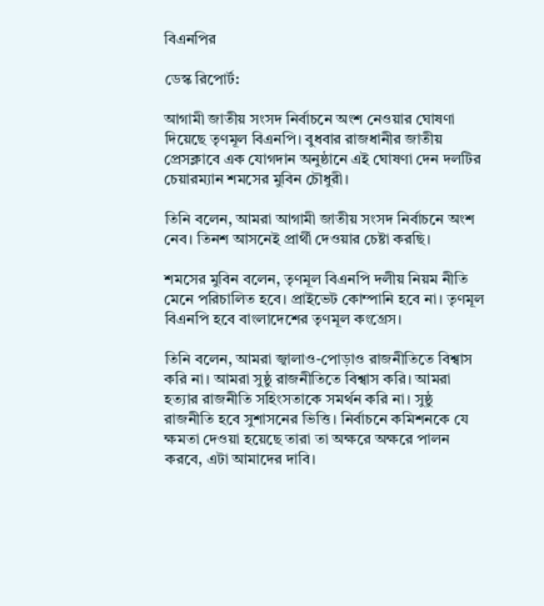বিএনপির

ডেস্ক রিপোর্ট:

আগামী জাতীয় সংসদ নির্বাচনে অংশ নেওয়ার ঘোষণা দিয়েছে তৃণমূল বিএনপি। বুধবার রাজধানীর জাতীয় প্রেসক্লাবে এক যোগদান অনুষ্ঠানে এই ঘোষণা দেন দলটির চেয়ারম্যান শমসের মুবিন চৌধুরী।

তিনি বলেন, আমরা আগামী জাতীয় সংসদ নির্বাচনে অংশ নেব। তিনশ আসনেই প্রার্থী দেওয়ার চেষ্টা করছি।

শমসের মুবিন বলেন, তৃণমূল বিএনপি দলীয় নিয়ম নীতি মেনে পরিচালিত হবে। প্রাইভেট কোম্পানি হবে না। তৃণমূল বিএনপি হবে বাংলাদেশের তৃণমূল কংগ্রেস।

তিনি বলেন, আমরা জ্বালাও-পোড়াও রাজনীতিতে বিশ্বাস করি না। আমরা সুষ্ঠু রাজনীতিতে বিশ্বাস করি। আমরা হত্যার রাজনীতি সহিংসতাকে সমর্থন করি না। সুষ্ঠু রাজনীতি হবে সুশাসনের ভিত্তি। নির্বাচনে কমিশনকে যে ক্ষমতা দেওয়া হয়েছে তারা তা অক্ষরে অক্ষরে পালন করবে, এটা আমাদের দাবি।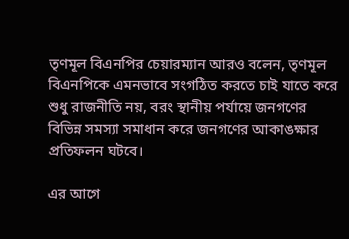তৃণমূল বিএনপির চেয়ারম্যান আরও বলেন, তৃণমূল বিএনপিকে এমনভাবে সংগঠিত করতে চাই যাতে করে শুধু রাজনীতি নয়, বরং স্থানীয় পর্যায়ে জনগণের বিভিন্ন সমস্যা সমাধান করে জনগণের আকাঙক্ষার প্রতিফলন ঘটবে।

এর আগে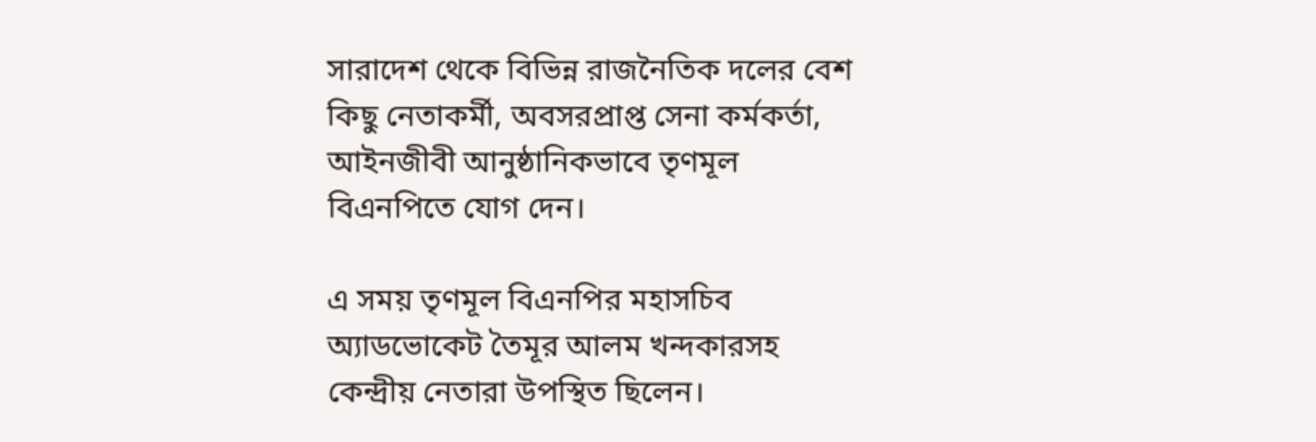সারাদেশ থেকে বিভিন্ন রাজনৈতিক দলের বেশ কিছু নেতাকর্মী, অবসরপ্রাপ্ত সেনা কর্মকর্তা, আইনজীবী আনুষ্ঠানিকভাবে তৃণমূল বিএনপিতে যোগ দেন।

এ সময় তৃণমূল বিএনপির মহাসচিব অ্যাডভোকেট তৈমূর আলম খন্দকারসহ কেন্দ্রীয় নেতারা উপস্থিত ছিলেন।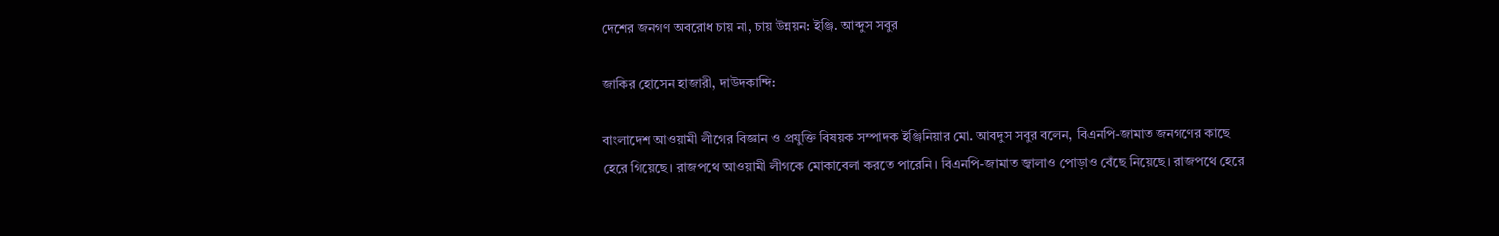দেশের জনগণ অবরোধ চায় না, চায় উন্নয়ন: ইঞ্জি. আব্দুস সবুর

জাকির হোসেন হাজারী, দাউদকান্দি:

বাংলাদেশ আওয়ামী লীগের বিজ্ঞান ও প্রযুক্তি বিষয়ক সম্পাদক ইঞ্জিনিয়ার মো. আবদুস সবুর বলেন, বিএনপি-জামাত জনগণের কাছে হেরে গিয়েছে। রাজপথে আওয়ামী লীগকে মোকাবেলা করতে পারেনি। বিএনপি-জামাত জ্বালাও পোড়াও বেঁছে নিয়েছে। রাজপথে হেরে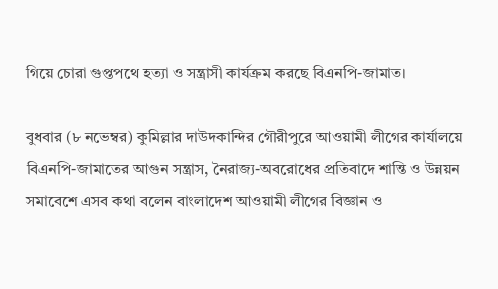গিয়ে চোরা গুপ্তপথে হত্যা ও সন্ত্রাসী কার্যক্রম করছে বিএনপি-জামাত।

বুধবার (৮ নভেম্বর) কুমিল্লার দাউদকান্দির গৌরীপুরে আওয়ামী লীগের কার্যালয়ে বিএনপি-জামাতের আগুন সন্ত্রাস, নৈরাজ্য-অবরোধের প্রতিবাদে শান্তি ও উন্নয়ন সমাবেশে এসব কথা বলেন বাংলাদেশ আওয়ামী লীগের বিজ্ঞান ও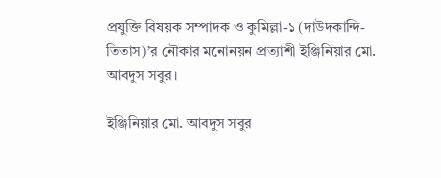প্রযুক্তি বিষয়ক সম্পাদক ও কুমিল্লা-১ (দাউদকান্দি-তিতাস)’র নৌকার মনোনয়ন প্রত্যাশী ইঞ্জিনিয়ার মো. আবদুস সবুর।

ইঞ্জিনিয়ার মো. আবদুস সবুর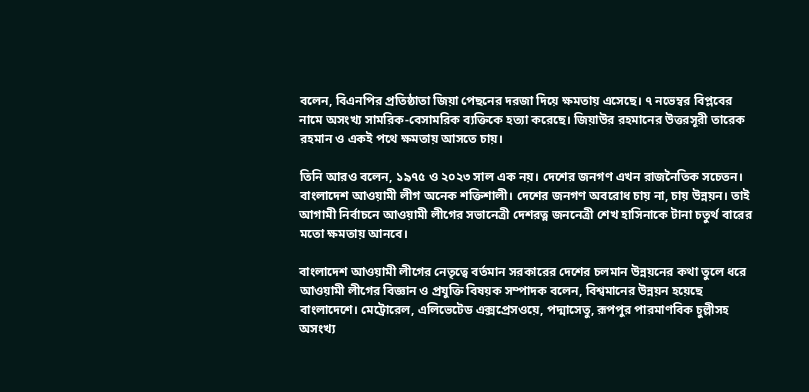বলেন, বিএনপির প্রতিষ্ঠাতা জিয়া পেছনের দরজা দিয়ে ক্ষমতায় এসেছে। ৭ নভেম্বর বিপ্লবের নামে অসংখ্য সামরিক-বেসামরিক ব্যক্তিকে হত্যা করেছে। জিয়াউর রহমানের উত্তরসূরী তারেক রহমান ও একই পথে ক্ষমতায় আসতে চায়।

তিনি আরও বলেন, ১৯৭৫ ও ২০২৩ সাল এক নয়। দেশের জনগণ এখন রাজনৈতিক সচেতন। বাংলাদেশ আওয়ামী লীগ অনেক শক্তিশালী। দেশের জনগণ অবরোধ চায় না, চায় উন্নয়ন। তাই আগামী নির্বাচনে আওয়ামী লীগের সভানেত্রী দেশরত্ন জননেত্রী শেখ হাসিনাকে টানা চতুর্থ বারের মতো ক্ষমতায় আনবে।

বাংলাদেশ আওয়ামী লীগের নেতৃত্বে বর্তমান সরকারের দেশের চলমান উন্নয়নের কথা তুলে ধরে আওয়ামী লীগের বিজ্ঞান ও প্রযুক্তি বিষয়ক সম্পাদক বলেন, বিশ্বমানের উন্নয়ন হয়েছে বাংলাদেশে। মেট্রোরেল, এলিভেটেড এক্সপ্রেসওয়ে, পদ্মাসেতু, রূপপুর পারমাণবিক চুল্লীসহ অসংখ্য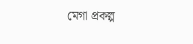মেগা প্রকল্প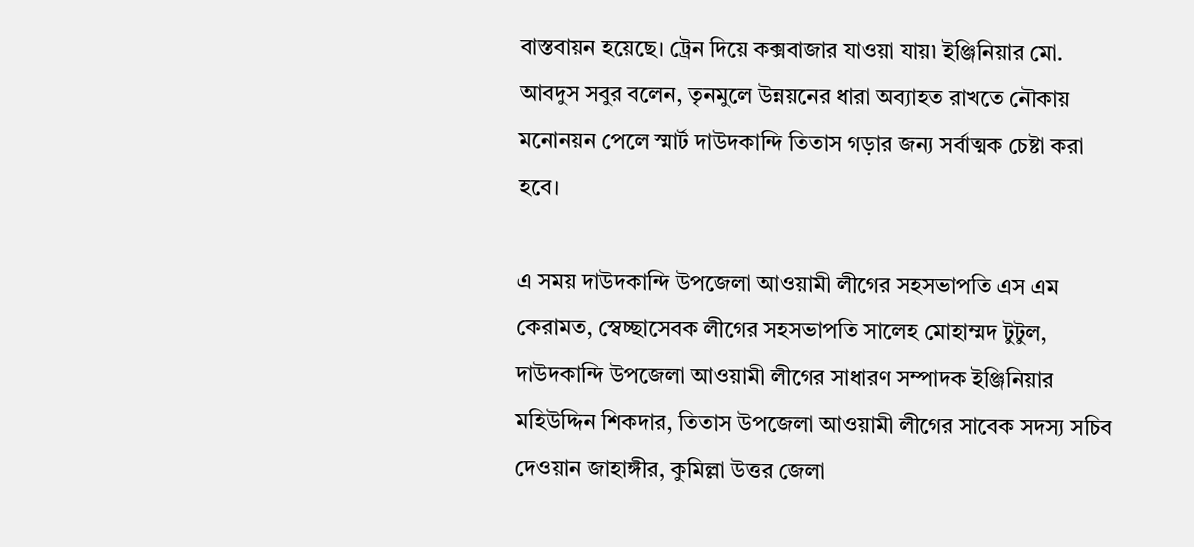বাস্তবায়ন হয়েছে। ট্রেন দিয়ে কক্সবাজার যাওয়া যায়৷ ইঞ্জিনিয়ার মো. আবদুস সবুর বলেন, তৃনমুলে উন্নয়নের ধারা অব্যাহত রাখতে নৌকায় মনোনয়ন পেলে স্মার্ট দাউদকান্দি তিতাস গড়ার জন্য সর্বাত্মক চেষ্টা করা হবে।

এ সময় দাউদকান্দি উপজেলা আওয়ামী লীগের সহসভাপতি এস এম কেরামত, স্বেচ্ছাসেবক লীগের সহসভাপতি সালেহ মোহাম্মদ টুটুল, দাউদকান্দি উপজেলা আওয়ামী লীগের সাধারণ সম্পাদক ইঞ্জিনিয়ার মহিউদ্দিন শিকদার, তিতাস উপজেলা আওয়ামী লীগের সাবেক সদস্য সচিব দেওয়ান জাহাঙ্গীর, কুমিল্লা উত্তর জেলা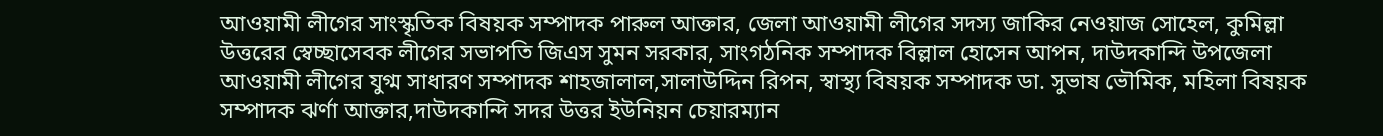আওয়ামী লীগের সাংস্কৃতিক বিষয়ক সম্পাদক পারুল আক্তার, জেলা আওয়ামী লীগের সদস্য জাকির নেওয়াজ সোহেল, কুমিল্লা উত্তরের স্বেচ্ছাসেবক লীগের সভাপতি জিএস সুমন সরকার, সাংগঠনিক সম্পাদক বিল্লাল হোসেন আপন, দাউদকান্দি উপজেলা আওয়ামী লীগের যুগ্ম সাধারণ সম্পাদক শাহজালাল,সালাউদ্দিন রিপন, স্বাস্থ্য বিষয়ক সম্পাদক ডা. সুভাষ ভৌমিক, মহিলা বিষয়ক সম্পাদক ঝর্ণা আক্তার,দাউদকান্দি সদর উত্তর ইউনিয়ন চেয়ারম্যান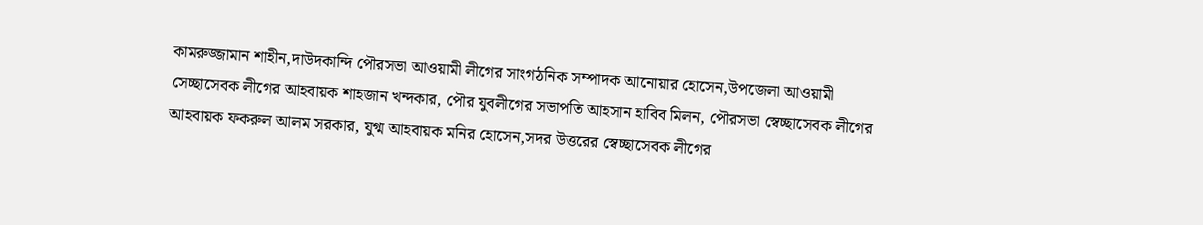কামরুজ্জামান শাহীন,দাউদকান্দি পৌরসভা আওয়ামী লীগের সাংগঠনিক সম্পাদক আনোয়ার হোসেন,উপজেলা আওয়ামী সেচ্ছাসেবক লীগের আহবায়ক শাহজান খন্দকার, পৌর যুবলীগের সভাপতি আহসান হাবিব মিলন, পৌরসভা স্বেচ্ছাসেবক লীগের আহবায়ক ফকরুল আলম সরকার, যুগ্ম আহবায়ক মনির হোসেন,সদর উত্তরের স্বেচ্ছাসেবক লীগের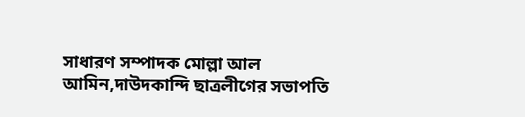সাধারণ সম্পাদক মোল্লা আল আমিন,দাউদকান্দি ছাত্রলীগের সভাপতি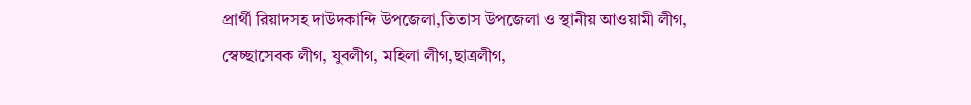প্রার্থী রিয়াদসহ দাউদকান্দি উপজেলা,তিতাস উপজেলা ও স্থানীয় আওয়ামী লীগ, স্বেচ্ছাসেবক লীগ, যুবলীগ, মহিলা লীগ,ছাত্রলীগ,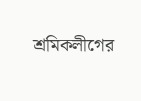শ্রমিকলীগের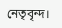নেতৃবৃন্দ।